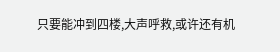只要能冲到四楼,大声呼救,或许还有机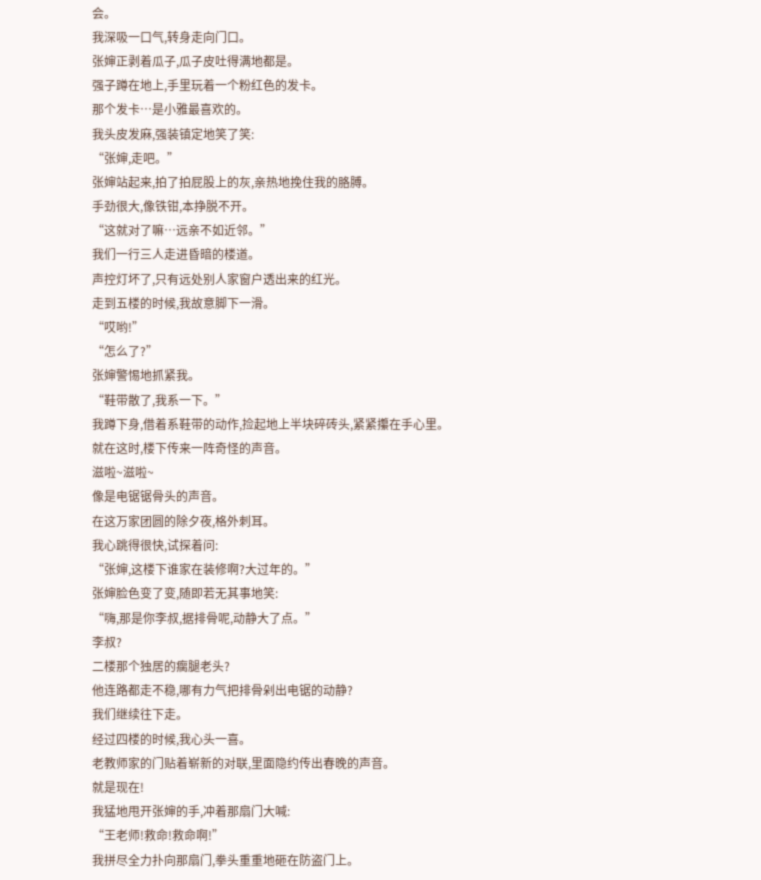会。
我深吸一口气,转身走向门口。
张婶正剥着瓜子,瓜子皮吐得满地都是。
强子蹲在地上,手里玩着一个粉红色的发卡。
那个发卡…是小雅最喜欢的。
我头皮发麻,强装镇定地笑了笑:
“张婶,走吧。”
张婶站起来,拍了拍屁股上的灰,亲热地挽住我的胳膊。
手劲很大,像铁钳,本挣脱不开。
“这就对了嘛…远亲不如近邻。”
我们一行三人走进昏暗的楼道。
声控灯坏了,只有远处别人家窗户透出来的红光。
走到五楼的时候,我故意脚下一滑。
“哎哟!”
“怎么了?”
张婶警惕地抓紧我。
“鞋带散了,我系一下。”
我蹲下身,借着系鞋带的动作,捡起地上半块碎砖头,紧紧攥在手心里。
就在这时,楼下传来一阵奇怪的声音。
滋啦~滋啦~
像是电锯锯骨头的声音。
在这万家团圆的除夕夜,格外刺耳。
我心跳得很快,试探着问:
“张婶,这楼下谁家在装修啊?大过年的。”
张婶脸色变了变,随即若无其事地笑:
“嗨,那是你李叔,据排骨呢,动静大了点。”
李叔?
二楼那个独居的瘸腿老头?
他连路都走不稳,哪有力气把排骨剁出电锯的动静?
我们继续往下走。
经过四楼的时候,我心头一喜。
老教师家的门贴着崭新的对联,里面隐约传出春晚的声音。
就是现在!
我猛地甩开张婶的手,冲着那扇门大喊:
“王老师!救命!救命啊!”
我拼尽全力扑向那扇门,拳头重重地砸在防盗门上。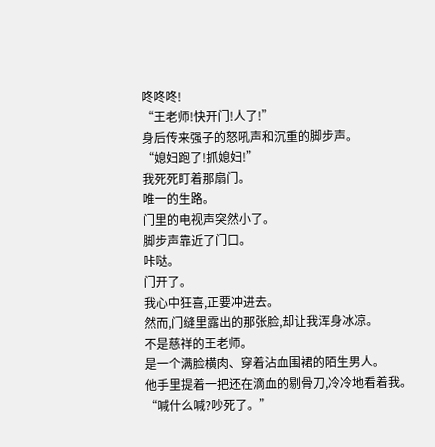咚咚咚!
“王老师!快开门!人了!”
身后传来强子的怒吼声和沉重的脚步声。
“媳妇跑了!抓媳妇!”
我死死盯着那扇门。
唯一的生路。
门里的电视声突然小了。
脚步声靠近了门口。
咔哒。
门开了。
我心中狂喜,正要冲进去。
然而,门缝里露出的那张脸,却让我浑身冰凉。
不是慈祥的王老师。
是一个满脸横肉、穿着沾血围裙的陌生男人。
他手里提着一把还在滴血的剔骨刀,冷冷地看着我。
“喊什么喊?吵死了。”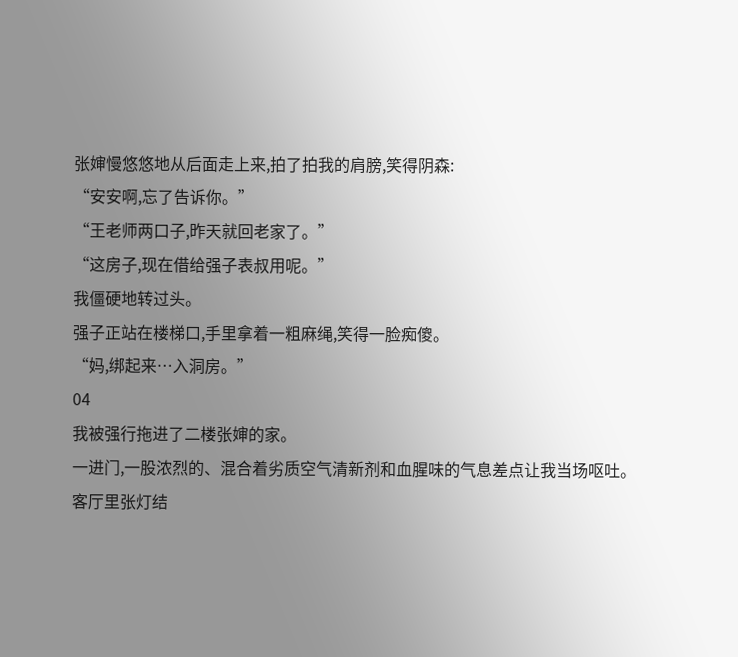张婶慢悠悠地从后面走上来,拍了拍我的肩膀,笑得阴森:
“安安啊,忘了告诉你。”
“王老师两口子,昨天就回老家了。”
“这房子,现在借给强子表叔用呢。”
我僵硬地转过头。
强子正站在楼梯口,手里拿着一粗麻绳,笑得一脸痴傻。
“妈,绑起来…入洞房。”
04
我被强行拖进了二楼张婶的家。
一进门,一股浓烈的、混合着劣质空气清新剂和血腥味的气息差点让我当场呕吐。
客厅里张灯结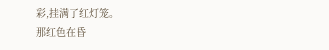彩,挂满了红灯笼。
那红色在昏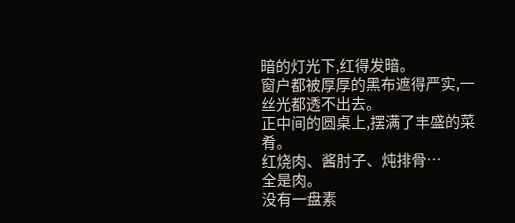暗的灯光下,红得发暗。
窗户都被厚厚的黑布遮得严实,一丝光都透不出去。
正中间的圆桌上,摆满了丰盛的菜肴。
红烧肉、酱肘子、炖排骨…
全是肉。
没有一盘素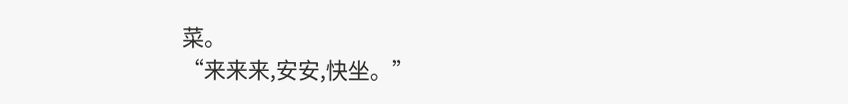菜。
“来来来,安安,快坐。”